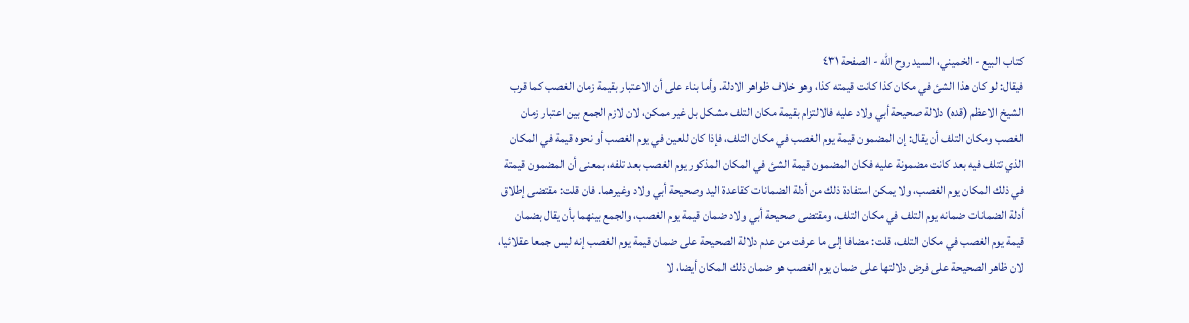كتاب البيع - الخميني، السيد روح الله - الصفحة ٤٣١
فيقال: لو كان هذا الشئ في مكان كذا كانت قيمته كذا، وهو خلاف ظواهر الادلة. وأما بناء على أن الاعتبار بقيمة زمان الغصب كما قرب الشيخ الاعظم (قده) دلالة صحيحة أبي ولاد عليه فالالتزام بقيمة مكان التلف مشكل بل غير ممكن، لان لازم الجمع بين اعتبار زمان الغصب ومكان التلف أن يقال: إن المضمون قيمة يوم الغصب في مكان التلف، فإذا كان للعين في يوم الغصب أو نحوه قيمة في المكان الذي تتلف فيه بعد كانت مضمونة عليه فكان المضمون قيمة الشئ في المكان المذكور يوم الغصب بعد تلفه، بمعنى أن المضمون قيمتة في ذلك المكان يوم الغصب، ولا يمكن استفادة ذلك من أدلة الضمانات كقاعدة اليد وصحيحة أبي ولاد وغيرهما. فان قلت: مقتضى إطلاق أدلة الضمانات ضمانه يوم التلف في مكان التلف، ومقتضى صحيحة أبي ولاد ضمان قيمة يوم الغصب، والجمع بينهما بأن يقال بضمان قيمة يوم الغصب في مكان التلف، قلت: مضافا إلى ما عرفت من عدم دلالة الصحيحة على ضمان قيمة يوم الغصب إنه ليس جمعا عقلائيا، لان ظاهر الصحيحة على فرض دلالتها على ضمان يوم الغصب هو ضمان ذلك المكان أيضا، لا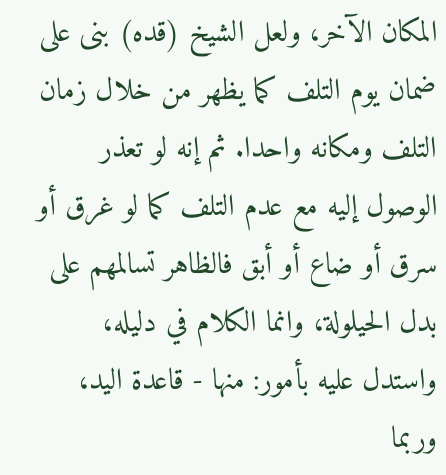المكان الآخر، ولعل الشيخ (قده) بنى على ضمان يوم التلف كما يظهر من خلال زمان التلف ومكانه واحدا. ثم إنه لو تعذر الوصول إليه مع عدم التلف كما لو غرق أو سرق أو ضاع أو أبق فالظاهر تسالمهم على بدل الحيلولة، وانما الكلام في دليله، واستدل عليه بأمور: منها - قاعدة اليد، وربما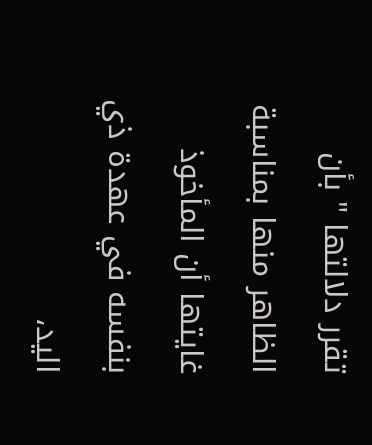تقرر دلالتها " بأن الظاهر منها بمناسبة غايتها أن المأخوذ بنفسه في عهدة ذي اليد،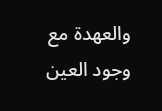والعهدة مع وجود العين